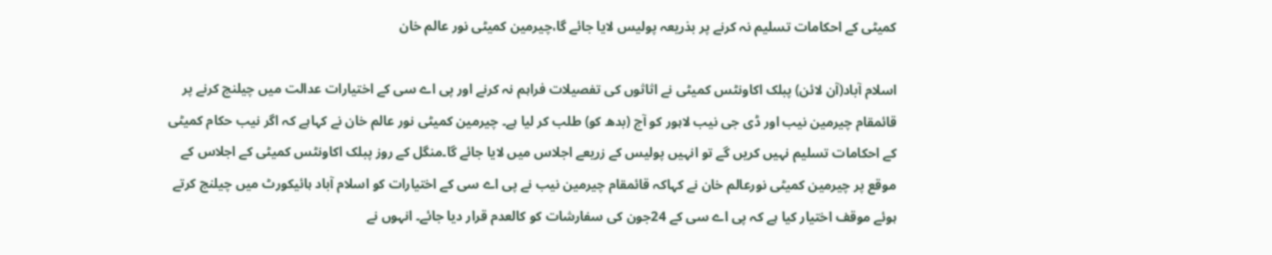کمیٹی کے احکامات تسلیم نہ کرنے پر بذریعہ پولیس لایا جائے گا،چیرمین کمیٹی نور عالم خان

اسلام آباد(آن لائن) پبلک اکاونٹس کمیٹی نے اثاثوں کی تفصیلات فراہم نہ کرنے اور پی اے سی کے اختیارات عدالت میں چیلنج کرنے پر قائمقام چیرمین نیب اور ڈی جی نیب لاہور کو آج (بدھ کو) طلب کر لیا ہے۔ چیرمین کمیٹی نور عالم خان نے کہاہے کہ اگر نیب حکام کمیٹی کے احکامات تسلیم نہیں کریں گے تو انہیں پولیس کے زریعے اجلاس میں لایا جائے گا۔منگل کے روز پبلک اکاونٹس کمیٹی کے اجلاس کے موقع پر چیرمین کمیٹی نورعالم خان نے کہاکہ قائمقام چیرمین نیب نے پی اے سی کے اختیارات کو اسلام آباد ہائیکورٹ میں چیلنج کرتے ہوئے موقف اختیار کیا ہے کہ پی اے سی کے 24جون کی سفارشات کو کالعدم قرار دیا جائے۔ انہوں نے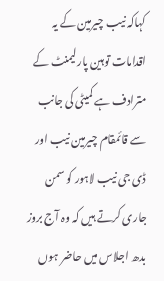کہاکہ نیب چیرمین کے یہ اقدامات توہین پارلیمنٹ کے مترادف ہے کمیٹی کی جانب سے قائمقام چیرمین نیب اور ڈی جی نیب لاہور کو سمن جاری کرتے ہیں کہ وہ آج بروز بدھ اجلاس میں حاضر ہوں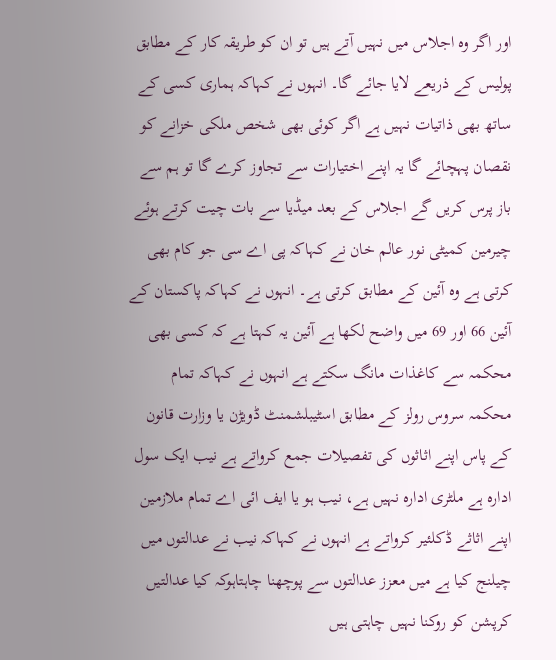اور اگر وہ اجلاس میں نہیں آتے ہیں تو ان کو طریقہ کار کے مطابق پولیس کے ذریعے لایا جائے گا۔ انہوں نے کہاکہ ہماری کسی کے ساتھ بھی ذاتیات نہیں ہے اگر کوئی بھی شخص ملکی خزانے کو نقصان پہچائے گا یہ اپنے اختیارات سے تجاوز کرے گا تو ہم سے باز پرس کریں گے اجلاس کے بعد میڈیا سے بات چیت کرتے ہوئے چیرمین کمیٹی نور عالم خان نے کہاکہ پی اے سی جو کام بھی کرتی ہے وہ آئین کے مطابق کرتی ہے۔ انہوں نے کہاکہ پاکستان کے آئین 66 اور 69 میں واضح لکھا ہے آئین یہ کہتا ہے کہ کسی بھی محکمہ سے کاغذات مانگ سکتے ہے انہوں نے کہاکہ تمام محکمہ سروس رولز کے مطابق اسٹیبلشمنٹ ڈویڑن یا وزارت قانون کے پاس اپنے اثاثوں کی تفصیلات جمع کرواتے ہے نیب ایک سول ادارہ ہے ملٹری ادارہ نہیں ہے، نیب ہو یا ایف ائی اے تمام ملازمین اپنے اثاثے ڈکلئیر کرواتے ہے انہوں نے کہاکہ نیب نے عدالتوں میں چیلنج کیا ہے میں معزز عدالتوں سے پوچھنا چاہتاہوکہ کیا عدالتیں کرپشن کو روکنا نہیں چاہتی ہیں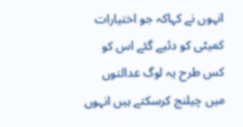انہوں نے کہاکہ جو اختیارات کمیٹی کو دئیے گئے اس کو کس طرح یہ لوگ عدالتوں میں چیلنج کرسکتے ہیں انہوں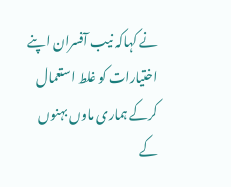نے کہاکہ نیب آفسران اپنے اختیارات کو غلط استعمال کرکے ہماری ماوں بہنوں کے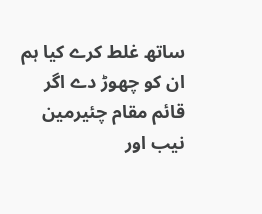ساتھ غلط کرے کیا ہم ان کو چھوڑ دے اگر قائم مقام چئیرمین نیب اور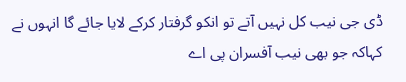ڈی جی نیب کل نہیں آتے تو انکو گرفتار کرکے لایا جائے گا انہوں نے کہاکہ جو بھی نیب آفسران پی اے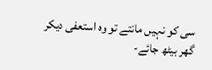سی کو نہیں مانتے تو وہ استعفی دیکر گھر بیٹھ جائے-